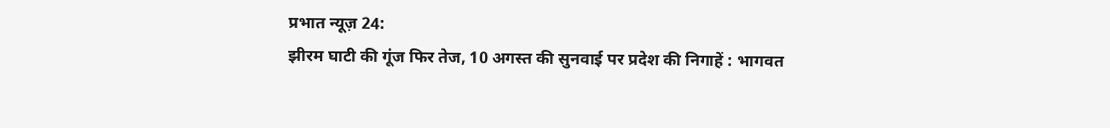प्रभात न्यूज़ 24:
झीरम घाटी की गूंज फिर तेज, 10 अगस्त की सुनवाई पर प्रदेश की निगाहें : भागवत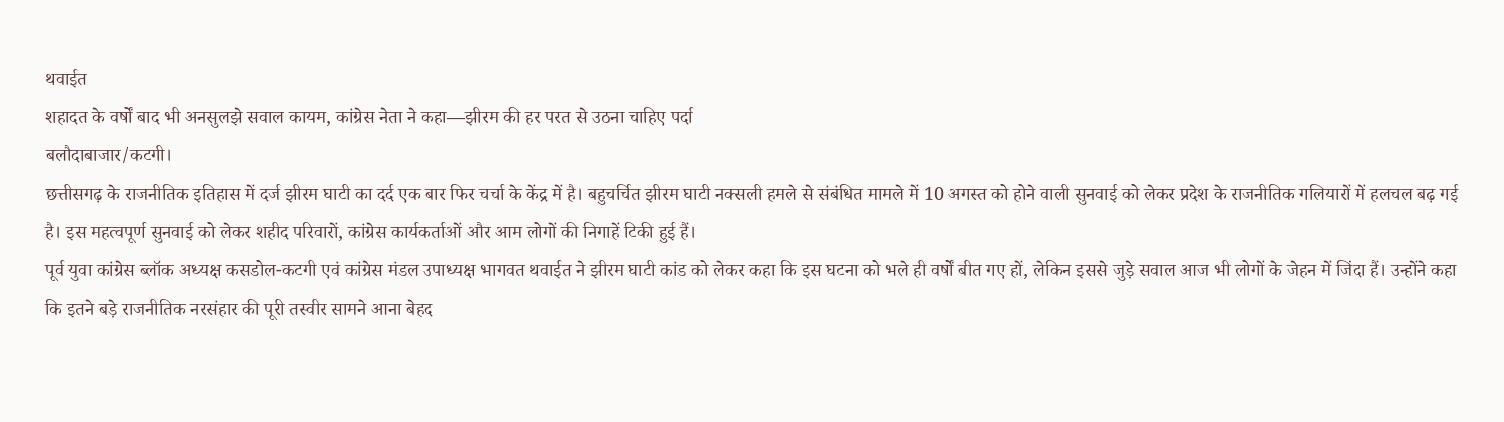थवाईत
शहादत के वर्षों बाद भी अनसुलझे सवाल कायम, कांग्रेस नेता ने कहा—झीरम की हर परत से उठना चाहिए पर्दा
बलौदाबाजार/कटगी।
छत्तीसगढ़ के राजनीतिक इतिहास में दर्ज झीरम घाटी का दर्द एक बार फिर चर्चा के केंद्र में है। बहुचर्चित झीरम घाटी नक्सली हमले से संबंधित मामले में 10 अगस्त को होने वाली सुनवाई को लेकर प्रदेश के राजनीतिक गलियारों में हलचल बढ़ गई है। इस महत्वपूर्ण सुनवाई को लेकर शहीद परिवारों, कांग्रेस कार्यकर्ताओं और आम लोगों की निगाहें टिकी हुई हैं।
पूर्व युवा कांग्रेस ब्लॉक अध्यक्ष कसडोल-कटगी एवं कांग्रेस मंडल उपाध्यक्ष भागवत थवाईत ने झीरम घाटी कांड को लेकर कहा कि इस घटना को भले ही वर्षों बीत गए हों, लेकिन इससे जुड़े सवाल आज भी लोगों के जेहन में जिंदा हैं। उन्होंने कहा कि इतने बड़े राजनीतिक नरसंहार की पूरी तस्वीर सामने आना बेहद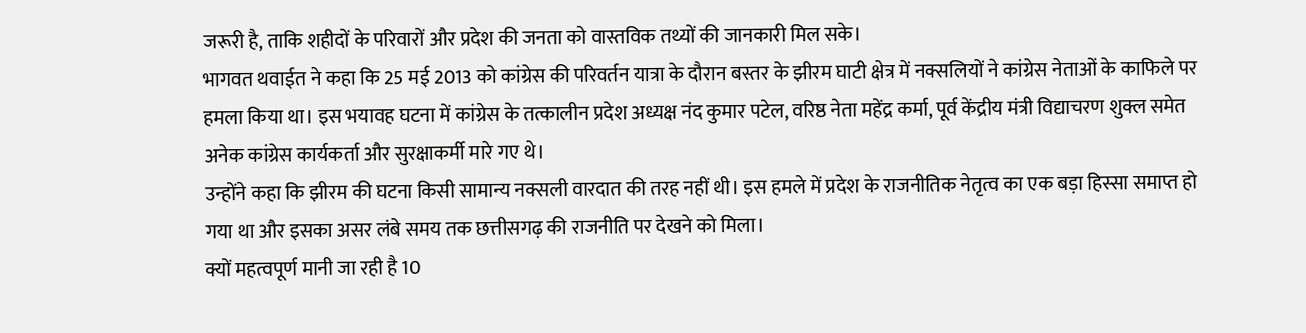जरूरी है, ताकि शहीदों के परिवारों और प्रदेश की जनता को वास्तविक तथ्यों की जानकारी मिल सके।
भागवत थवाईत ने कहा कि 25 मई 2013 को कांग्रेस की परिवर्तन यात्रा के दौरान बस्तर के झीरम घाटी क्षेत्र में नक्सलियों ने कांग्रेस नेताओं के काफिले पर हमला किया था। इस भयावह घटना में कांग्रेस के तत्कालीन प्रदेश अध्यक्ष नंद कुमार पटेल, वरिष्ठ नेता महेंद्र कर्मा, पूर्व केंद्रीय मंत्री विद्याचरण शुक्ल समेत अनेक कांग्रेस कार्यकर्ता और सुरक्षाकर्मी मारे गए थे।
उन्होंने कहा कि झीरम की घटना किसी सामान्य नक्सली वारदात की तरह नहीं थी। इस हमले में प्रदेश के राजनीतिक नेतृत्व का एक बड़ा हिस्सा समाप्त हो गया था और इसका असर लंबे समय तक छत्तीसगढ़ की राजनीति पर देखने को मिला।
क्यों महत्वपूर्ण मानी जा रही है 10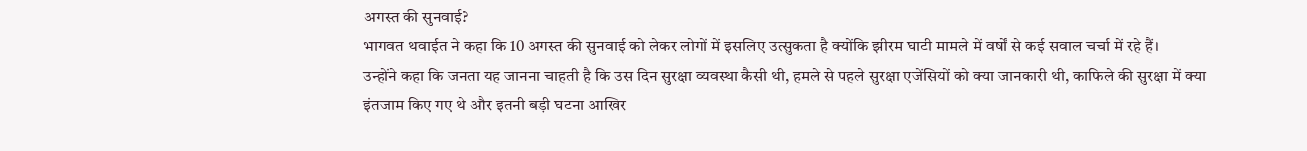अगस्त की सुनवाई?
भागवत थवाईत ने कहा कि 10 अगस्त की सुनवाई को लेकर लोगों में इसलिए उत्सुकता है क्योंकि झीरम घाटी मामले में वर्षों से कई सवाल चर्चा में रहे हैं।
उन्होंने कहा कि जनता यह जानना चाहती है कि उस दिन सुरक्षा व्यवस्था कैसी थी, हमले से पहले सुरक्षा एजेंसियों को क्या जानकारी थी, काफिले की सुरक्षा में क्या इंतजाम किए गए थे और इतनी बड़ी घटना आखिर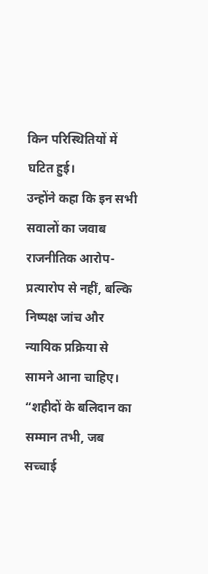किन परिस्थितियों में घटित हुई।
उन्होंने कहा कि इन सभी सवालों का जवाब राजनीतिक आरोप-प्रत्यारोप से नहीं, बल्कि निष्पक्ष जांच और न्यायिक प्रक्रिया से सामने आना चाहिए।
“शहीदों के बलिदान का सम्मान तभी, जब सच्चाई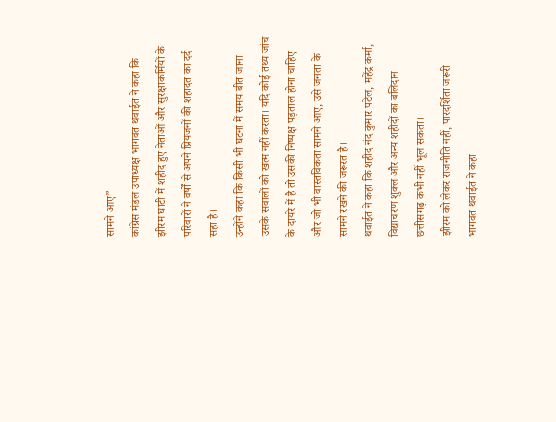सामने आए”
कांग्रेस मंडल उपाध्यक्ष भागवत थवाईत ने कहा कि झीरम घाटी में शहीद हुए नेताओं और सुरक्षाकर्मियों के परिवारों ने वर्षों से अपने प्रियजनों की शहादत का दर्द सहा है।
उन्होंने कहा कि किसी भी घटना में समय बीत जाना उसके सवालों को खत्म नहीं करता। यदि कोई तथ्य जांच के दायरे में है तो उसकी निष्पक्ष पड़ताल होना चाहिए और जो भी वास्तविकता सामने आए, उसे जनता के सामने रखने की जरूरत है।
थवाईत ने कहा कि शहीद नंद कुमार पटेल, महेंद्र कर्मा, विद्याचरण शुक्ल और अन्य शहीदों का बलिदान छत्तीसगढ़ कभी नहीं भूल सकता।
झीरम को लेकर राजनीति नहीं, पारदर्शिता जरूरी
भागवत थवाईत ने कहा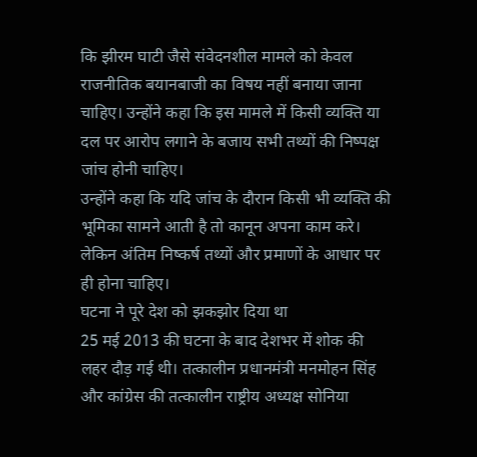कि झीरम घाटी जैसे संवेदनशील मामले को केवल राजनीतिक बयानबाजी का विषय नहीं बनाया जाना चाहिए। उन्होंने कहा कि इस मामले में किसी व्यक्ति या दल पर आरोप लगाने के बजाय सभी तथ्यों की निष्पक्ष जांच होनी चाहिए।
उन्होंने कहा कि यदि जांच के दौरान किसी भी व्यक्ति की भूमिका सामने आती है तो कानून अपना काम करे। लेकिन अंतिम निष्कर्ष तथ्यों और प्रमाणों के आधार पर ही होना चाहिए।
घटना ने पूरे देश को झकझोर दिया था
25 मई 2013 की घटना के बाद देशभर में शोक की लहर दौड़ गई थी। तत्कालीन प्रधानमंत्री मनमोहन सिंह और कांग्रेस की तत्कालीन राष्ट्रीय अध्यक्ष सोनिया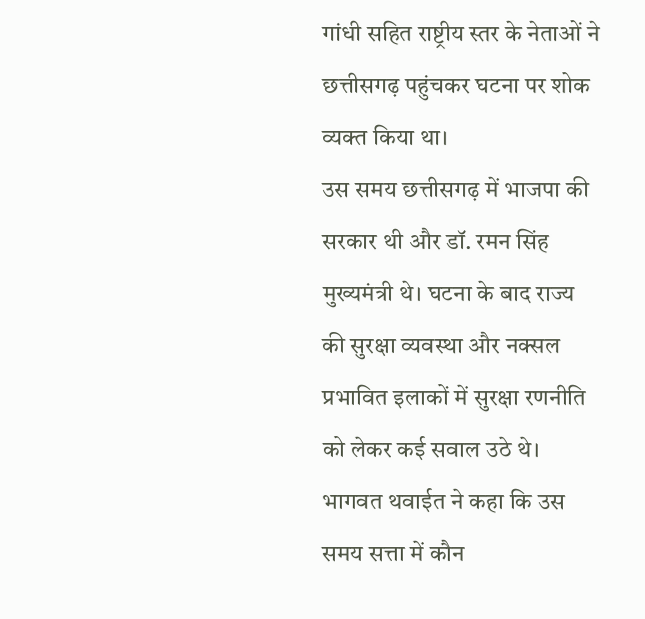गांधी सहित राष्ट्रीय स्तर के नेताओं ने छत्तीसगढ़ पहुंचकर घटना पर शोक व्यक्त किया था।
उस समय छत्तीसगढ़ में भाजपा की सरकार थी और डॉ. रमन सिंह मुख्यमंत्री थे। घटना के बाद राज्य की सुरक्षा व्यवस्था और नक्सल प्रभावित इलाकों में सुरक्षा रणनीति को लेकर कई सवाल उठे थे।
भागवत थवाईत ने कहा कि उस समय सत्ता में कौन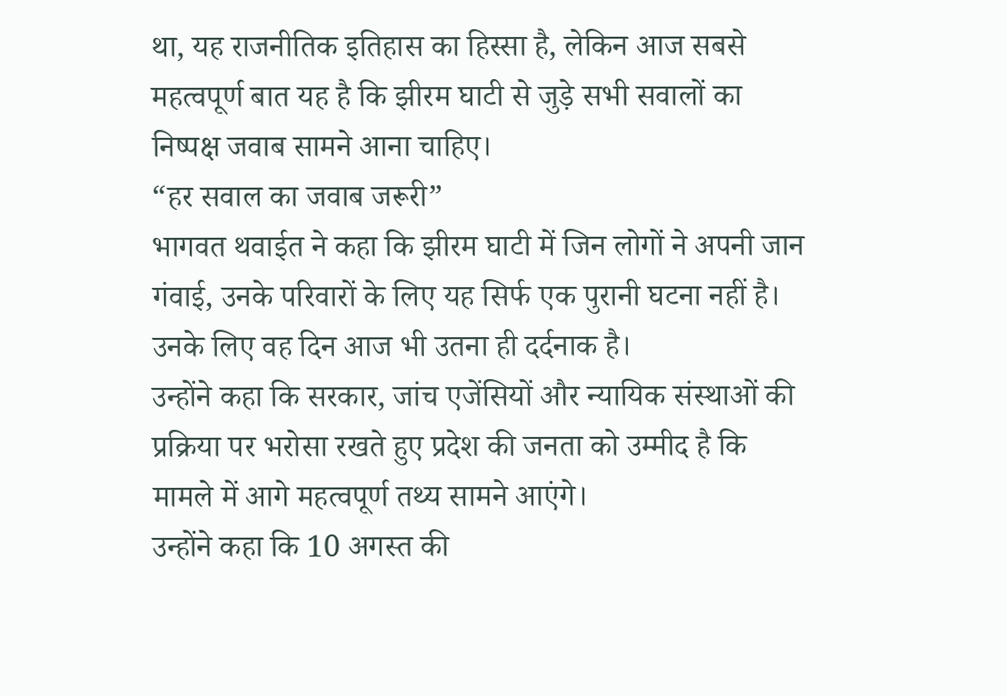था, यह राजनीतिक इतिहास का हिस्सा है, लेकिन आज सबसे महत्वपूर्ण बात यह है कि झीरम घाटी से जुड़े सभी सवालों का निष्पक्ष जवाब सामने आना चाहिए।
“हर सवाल का जवाब जरूरी”
भागवत थवाईत ने कहा कि झीरम घाटी में जिन लोगों ने अपनी जान गंवाई, उनके परिवारों के लिए यह सिर्फ एक पुरानी घटना नहीं है। उनके लिए वह दिन आज भी उतना ही दर्दनाक है।
उन्होंने कहा कि सरकार, जांच एजेंसियों और न्यायिक संस्थाओं की प्रक्रिया पर भरोसा रखते हुए प्रदेश की जनता को उम्मीद है कि मामले में आगे महत्वपूर्ण तथ्य सामने आएंगे।
उन्होंने कहा कि 10 अगस्त की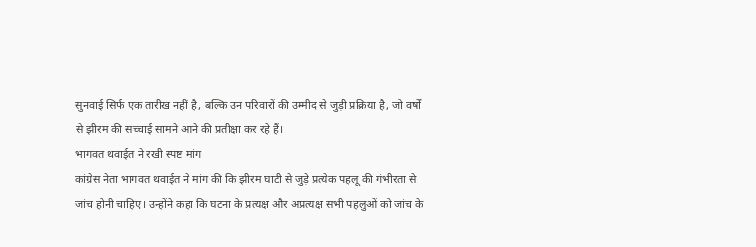सुनवाई सिर्फ एक तारीख नहीं है, बल्कि उन परिवारों की उम्मीद से जुड़ी प्रक्रिया है, जो वर्षों से झीरम की सच्चाई सामने आने की प्रतीक्षा कर रहे हैं।
भागवत थवाईत ने रखी स्पष्ट मांग
कांग्रेस नेता भागवत थवाईत ने मांग की कि झीरम घाटी से जुड़े प्रत्येक पहलू की गंभीरता से जांच होनी चाहिए। उन्होंने कहा कि घटना के प्रत्यक्ष और अप्रत्यक्ष सभी पहलुओं को जांच के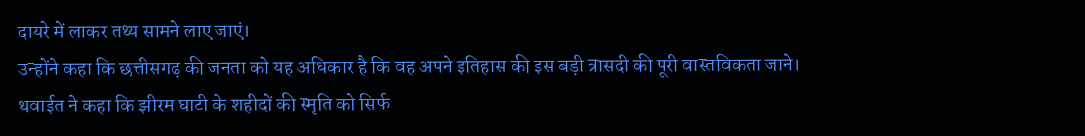दायरे में लाकर तथ्य सामने लाए जाएं।
उन्होंने कहा कि छत्तीसगढ़ की जनता को यह अधिकार है कि वह अपने इतिहास की इस बड़ी त्रासदी की पूरी वास्तविकता जाने।
थवाईत ने कहा कि झीरम घाटी के शहीदों की स्मृति को सिर्फ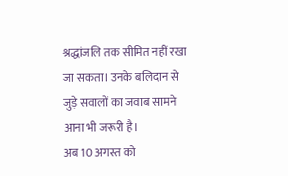श्रद्धांजलि तक सीमित नहीं रखा जा सकता। उनके बलिदान से जुड़े सवालों का जवाब सामने आना भी जरूरी है।
अब 10 अगस्त को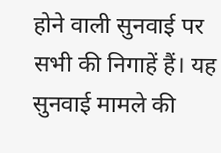होने वाली सुनवाई पर सभी की निगाहें हैं। यह सुनवाई मामले की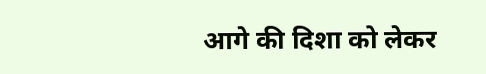आगे की दिशा को लेकर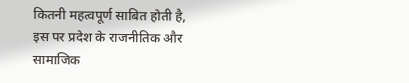कितनी महत्वपूर्ण साबित होती है, इस पर प्रदेश के राजनीतिक और सामाजिक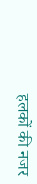हलकों की नजर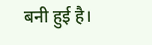बनी हुई है।